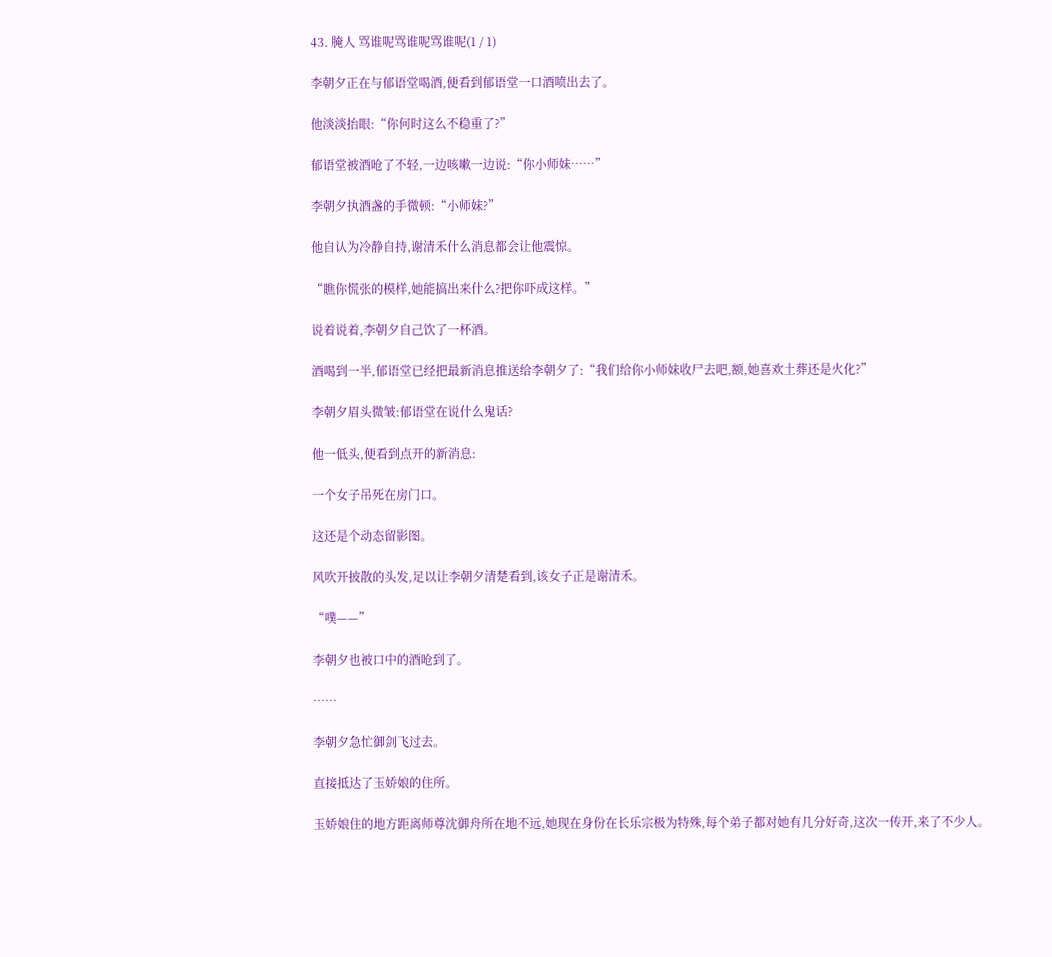43. 腌人 骂谁呢骂谁呢骂谁呢(1 / 1)

李朝夕正在与郁语堂喝酒,便看到郁语堂一口酒喷出去了。

他淡淡抬眼:“你何时这么不稳重了?”

郁语堂被酒呛了不轻,一边咳嗽一边说:“你小师妹……”

李朝夕执酒盏的手微顿:“小师妹?”

他自认为冷静自持,谢清禾什么消息都会让他震惊。

“瞧你慌张的模样,她能搞出来什么?把你吓成这样。”

说着说着,李朝夕自己饮了一杯酒。

酒喝到一半,郁语堂已经把最新消息推送给李朝夕了:“我们给你小师妹收尸去吧,额,她喜欢土葬还是火化?”

李朝夕眉头微皱:郁语堂在说什么鬼话?

他一低头,便看到点开的新消息:

一个女子吊死在房门口。

这还是个动态留影图。

风吹开披散的头发,足以让李朝夕清楚看到,该女子正是谢清禾。

“噗——”

李朝夕也被口中的酒呛到了。

……

李朝夕急忙御剑飞过去。

直接抵达了玉娇娘的住所。

玉娇娘住的地方距离师尊沈御舟所在地不远,她现在身份在长乐宗极为特殊,每个弟子都对她有几分好奇,这次一传开,来了不少人。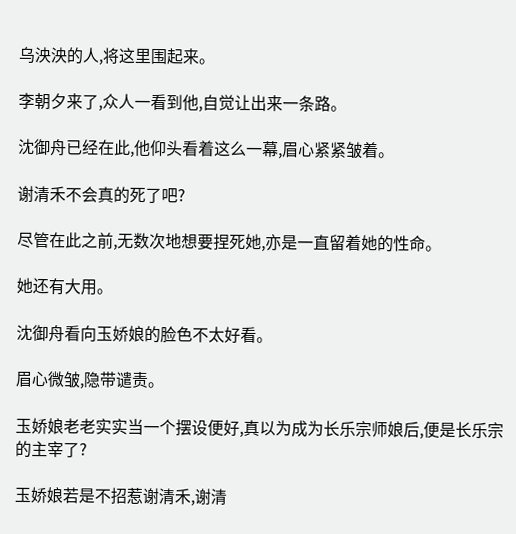乌泱泱的人,将这里围起来。

李朝夕来了,众人一看到他,自觉让出来一条路。

沈御舟已经在此,他仰头看着这么一幕,眉心紧紧皱着。

谢清禾不会真的死了吧?

尽管在此之前,无数次地想要捏死她,亦是一直留着她的性命。

她还有大用。

沈御舟看向玉娇娘的脸色不太好看。

眉心微皱,隐带谴责。

玉娇娘老老实实当一个摆设便好,真以为成为长乐宗师娘后,便是长乐宗的主宰了?

玉娇娘若是不招惹谢清禾,谢清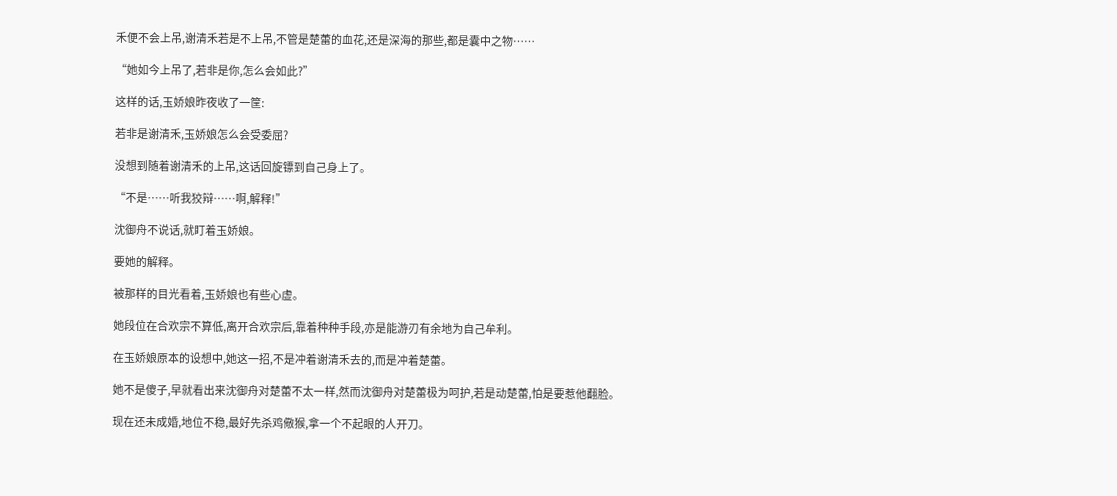禾便不会上吊,谢清禾若是不上吊,不管是楚蕾的血花,还是深海的那些,都是囊中之物……

“她如今上吊了,若非是你,怎么会如此?”

这样的话,玉娇娘昨夜收了一筐:

若非是谢清禾,玉娇娘怎么会受委屈?

没想到随着谢清禾的上吊,这话回旋镖到自己身上了。

“不是……听我狡辩……啊,解释!”

沈御舟不说话,就盯着玉娇娘。

要她的解释。

被那样的目光看着,玉娇娘也有些心虚。

她段位在合欢宗不算低,离开合欢宗后,靠着种种手段,亦是能游刃有余地为自己牟利。

在玉娇娘原本的设想中,她这一招,不是冲着谢清禾去的,而是冲着楚蕾。

她不是傻子,早就看出来沈御舟对楚蕾不太一样,然而沈御舟对楚蕾极为呵护,若是动楚蕾,怕是要惹他翻脸。

现在还未成婚,地位不稳,最好先杀鸡儆猴,拿一个不起眼的人开刀。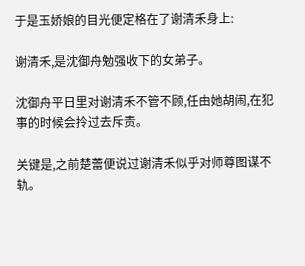于是玉娇娘的目光便定格在了谢清禾身上:

谢清禾,是沈御舟勉强收下的女弟子。

沈御舟平日里对谢清禾不管不顾,任由她胡闹,在犯事的时候会拎过去斥责。

关键是,之前楚蕾便说过谢清禾似乎对师尊图谋不轨。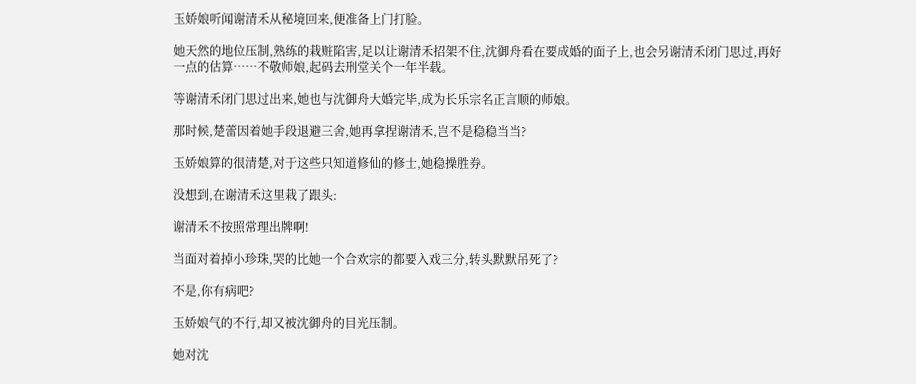玉娇娘听闻谢清禾从秘境回来,便准备上门打脸。

她天然的地位压制,熟练的栽赃陷害,足以让谢清禾招架不住,沈御舟看在要成婚的面子上,也会另谢清禾闭门思过,再好一点的估算……不敬师娘,起码去刑堂关个一年半载。

等谢清禾闭门思过出来,她也与沈御舟大婚完毕,成为长乐宗名正言顺的师娘。

那时候,楚蕾因着她手段退避三舍,她再拿捏谢清禾,岂不是稳稳当当?

玉娇娘算的很清楚,对于这些只知道修仙的修士,她稳操胜券。

没想到,在谢清禾这里栽了跟头:

谢清禾不按照常理出牌啊!

当面对着掉小珍珠,哭的比她一个合欢宗的都要入戏三分,转头默默吊死了?

不是,你有病吧?

玉娇娘气的不行,却又被沈御舟的目光压制。

她对沈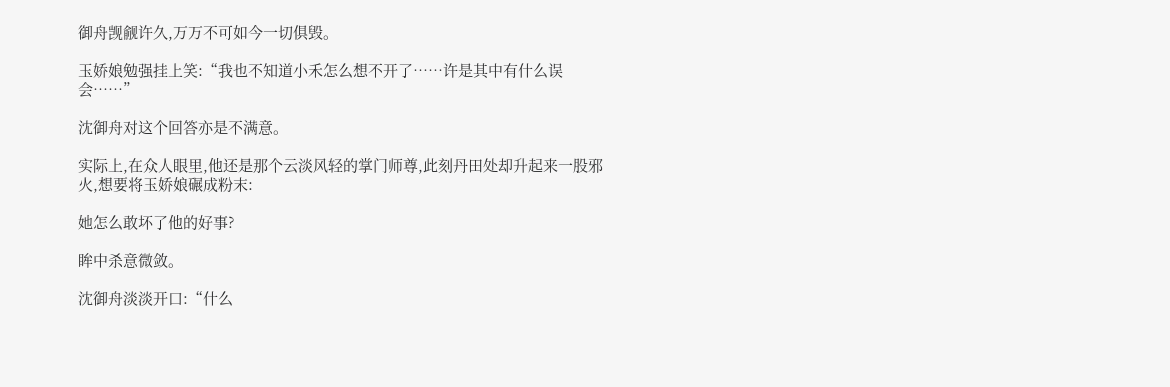御舟觊觎许久,万万不可如今一切俱毁。

玉娇娘勉强挂上笑:“我也不知道小禾怎么想不开了……许是其中有什么误会……”

沈御舟对这个回答亦是不满意。

实际上,在众人眼里,他还是那个云淡风轻的掌门师尊,此刻丹田处却升起来一股邪火,想要将玉娇娘碾成粉末:

她怎么敢坏了他的好事?

眸中杀意微敛。

沈御舟淡淡开口:“什么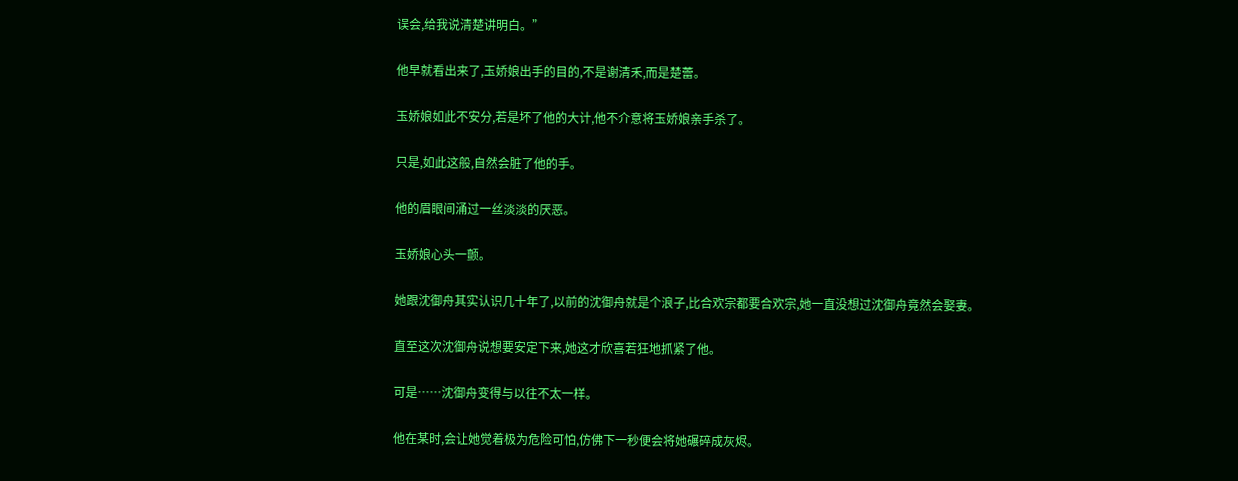误会,给我说清楚讲明白。”

他早就看出来了,玉娇娘出手的目的,不是谢清禾,而是楚蕾。

玉娇娘如此不安分,若是坏了他的大计,他不介意将玉娇娘亲手杀了。

只是,如此这般,自然会脏了他的手。

他的眉眼间涌过一丝淡淡的厌恶。

玉娇娘心头一颤。

她跟沈御舟其实认识几十年了,以前的沈御舟就是个浪子,比合欢宗都要合欢宗,她一直没想过沈御舟竟然会娶妻。

直至这次沈御舟说想要安定下来,她这才欣喜若狂地抓紧了他。

可是……沈御舟变得与以往不太一样。

他在某时,会让她觉着极为危险可怕,仿佛下一秒便会将她碾碎成灰烬。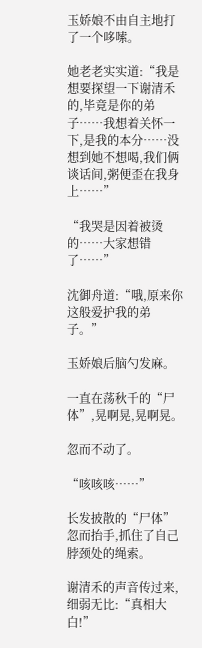玉娇娘不由自主地打了一个哆嗦。

她老老实实道:“我是想要探望一下谢清禾的,毕竟是你的弟子……我想着关怀一下,是我的本分……没想到她不想喝,我们俩谈话间,粥便歪在我身上……”

“我哭是因着被烫的……大家想错了……”

沈御舟道:“哦,原来你这般爱护我的弟子。”

玉娇娘后脑勺发麻。

一直在荡秋千的“尸体”,晃啊晃,晃啊晃。

忽而不动了。

“咳咳咳……”

长发披散的“尸体”忽而抬手,抓住了自己脖颈处的绳索。

谢清禾的声音传过来,细弱无比:“真相大白!”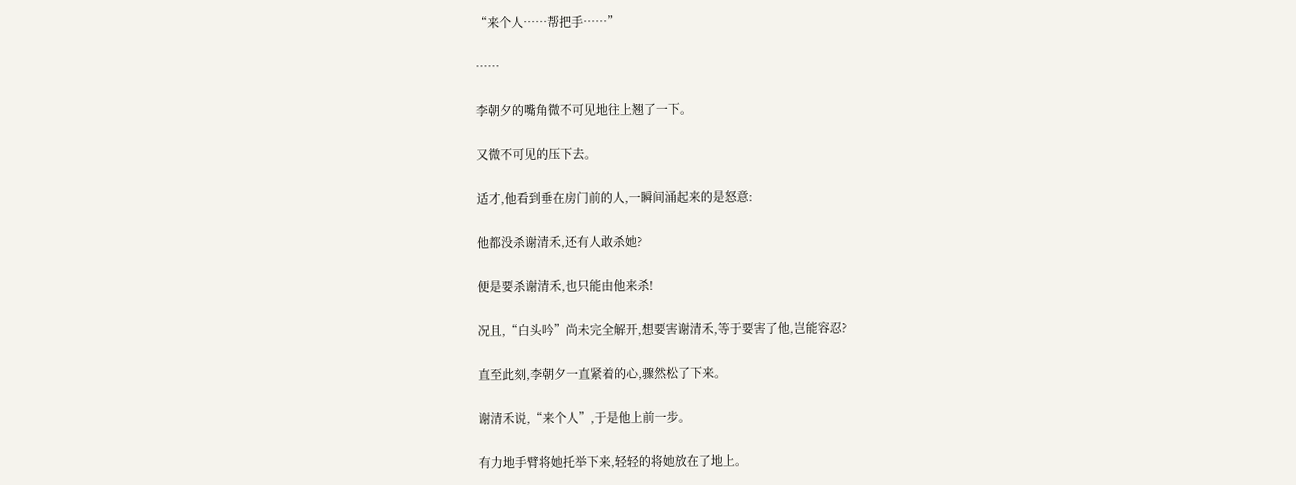“来个人……帮把手……”

……

李朝夕的嘴角微不可见地往上翘了一下。

又微不可见的压下去。

适才,他看到垂在房门前的人,一瞬间涌起来的是怒意:

他都没杀谢清禾,还有人敢杀她?

便是要杀谢清禾,也只能由他来杀!

况且,“白头吟”尚未完全解开,想要害谢清禾,等于要害了他,岂能容忍?

直至此刻,李朝夕一直紧着的心,骤然松了下来。

谢清禾说,“来个人”,于是他上前一步。

有力地手臂将她托举下来,轻轻的将她放在了地上。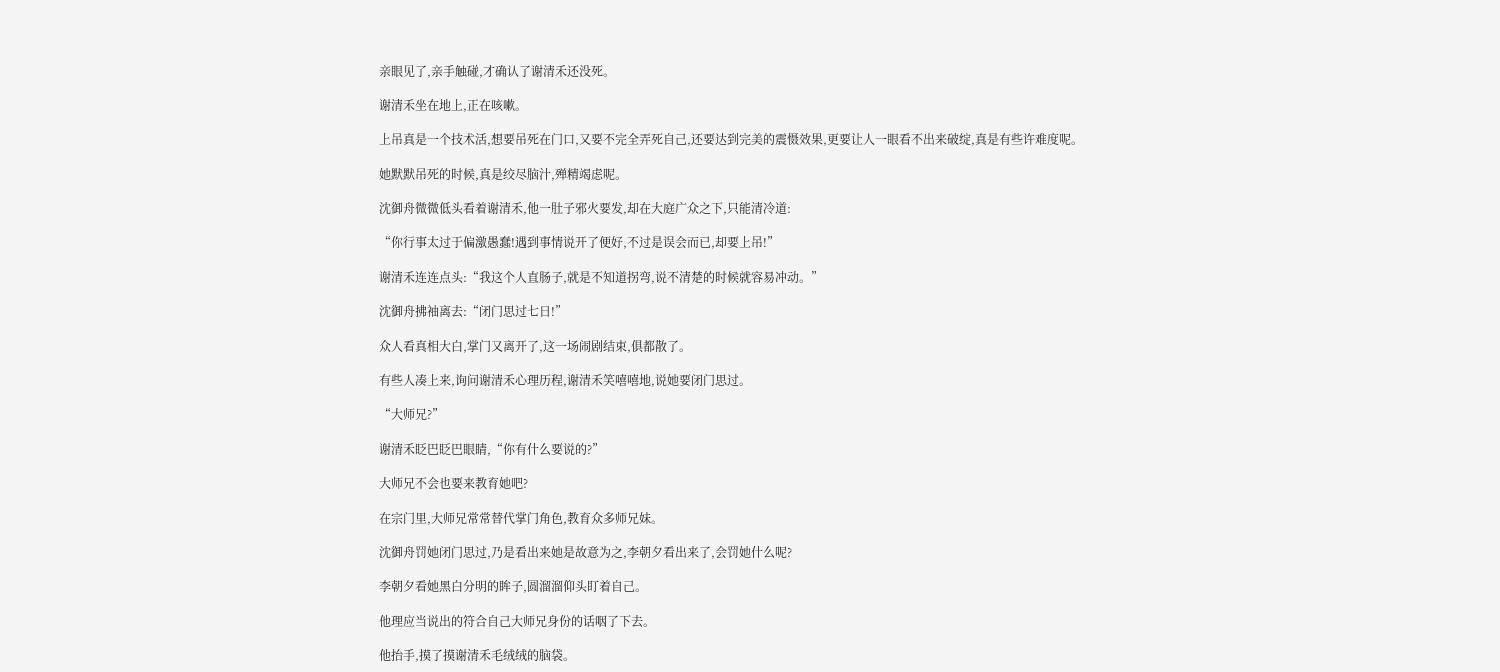亲眼见了,亲手触碰,才确认了谢清禾还没死。

谢清禾坐在地上,正在咳嗽。

上吊真是一个技术活,想要吊死在门口,又要不完全弄死自己,还要达到完美的震慑效果,更要让人一眼看不出来破绽,真是有些许难度呢。

她默默吊死的时候,真是绞尽脑汁,殚精竭虑呢。

沈御舟微微低头看着谢清禾,他一肚子邪火要发,却在大庭广众之下,只能清冷道:

“你行事太过于偏激愚蠢!遇到事情说开了便好,不过是误会而已,却要上吊!”

谢清禾连连点头:“我这个人直肠子,就是不知道拐弯,说不清楚的时候就容易冲动。”

沈御舟拂袖离去:“闭门思过七日!”

众人看真相大白,掌门又离开了,这一场闹剧结束,俱都散了。

有些人凑上来,询问谢清禾心理历程,谢清禾笑嘻嘻地,说她要闭门思过。

“大师兄?”

谢清禾眨巴眨巴眼睛,“你有什么要说的?”

大师兄不会也要来教育她吧?

在宗门里,大师兄常常替代掌门角色,教育众多师兄妹。

沈御舟罚她闭门思过,乃是看出来她是故意为之,李朝夕看出来了,会罚她什么呢?

李朝夕看她黑白分明的眸子,圆溜溜仰头盯着自己。

他理应当说出的符合自己大师兄身份的话咽了下去。

他抬手,摸了摸谢清禾毛绒绒的脑袋。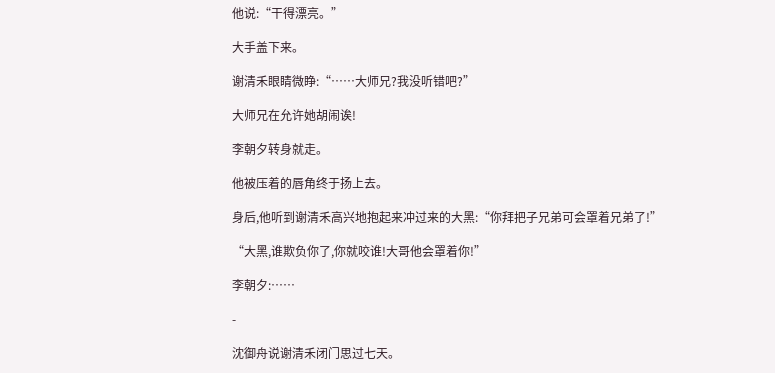他说:“干得漂亮。”

大手盖下来。

谢清禾眼睛微睁:“……大师兄?我没听错吧?”

大师兄在允许她胡闹诶!

李朝夕转身就走。

他被压着的唇角终于扬上去。

身后,他听到谢清禾高兴地抱起来冲过来的大黑:“你拜把子兄弟可会罩着兄弟了!”

“大黑,谁欺负你了,你就咬谁!大哥他会罩着你!”

李朝夕:……

-

沈御舟说谢清禾闭门思过七天。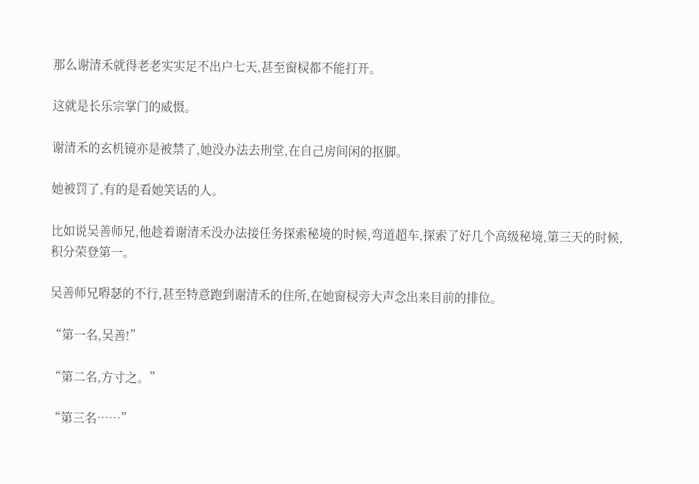那么谢清禾就得老老实实足不出户七天,甚至窗棂都不能打开。

这就是长乐宗掌门的威慑。

谢清禾的玄机镜亦是被禁了,她没办法去刑堂,在自己房间闲的抠脚。

她被罚了,有的是看她笑话的人。

比如说吴善师兄,他趁着谢清禾没办法接任务探索秘境的时候,弯道超车,探索了好几个高级秘境,第三天的时候,积分荣登第一。

吴善师兄嘚瑟的不行,甚至特意跑到谢清禾的住所,在她窗棂旁大声念出来目前的排位。

“第一名,吴善!”

“第二名,方寸之。”

“第三名……”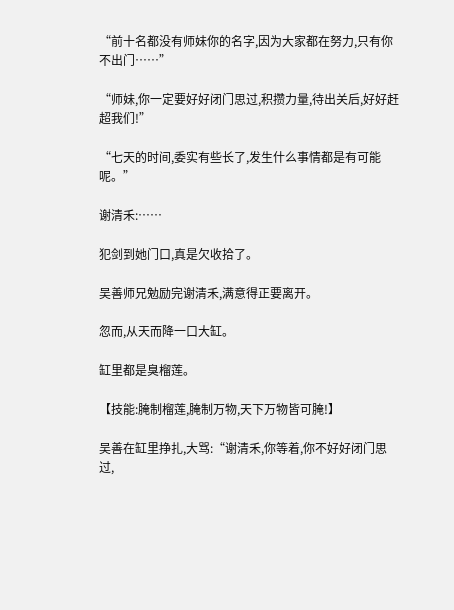“前十名都没有师妹你的名字,因为大家都在努力,只有你不出门……”

“师妹,你一定要好好闭门思过,积攒力量,待出关后,好好赶超我们!”

“七天的时间,委实有些长了,发生什么事情都是有可能呢。”

谢清禾:……

犯剑到她门口,真是欠收拾了。

吴善师兄勉励完谢清禾,满意得正要离开。

忽而,从天而降一口大缸。

缸里都是臭榴莲。

【技能:腌制榴莲,腌制万物,天下万物皆可腌!】

吴善在缸里挣扎,大骂:“谢清禾,你等着,你不好好闭门思过,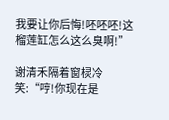我要让你后悔!呸呸呸!这榴莲缸怎么这么臭啊!”

谢清禾隔着窗棂冷笑:“哼!你现在是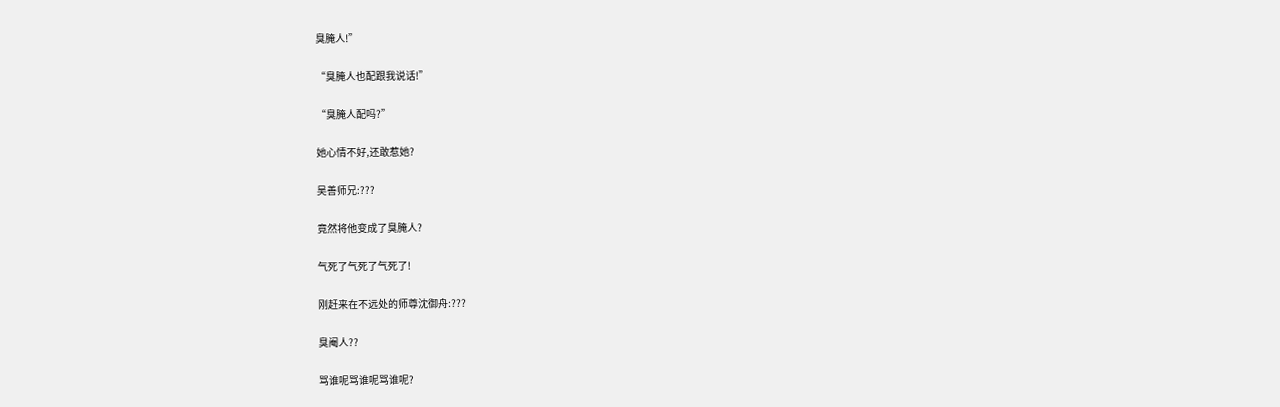臭腌人!”

“臭腌人也配跟我说话!”

“臭腌人配吗?”

她心情不好,还敢惹她?

吴善师兄:???

竟然将他变成了臭腌人?

气死了气死了气死了!

刚赶来在不远处的师尊沈御舟:???

臭阉人??

骂谁呢骂谁呢骂谁呢?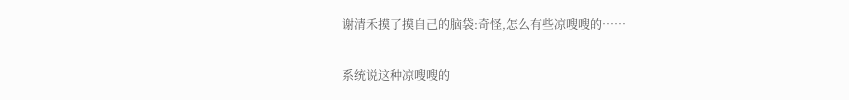谢清禾摸了摸自己的脑袋:奇怪,怎么有些凉嗖嗖的……

系统说这种凉嗖嗖的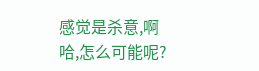感觉是杀意,啊哈,怎么可能呢?